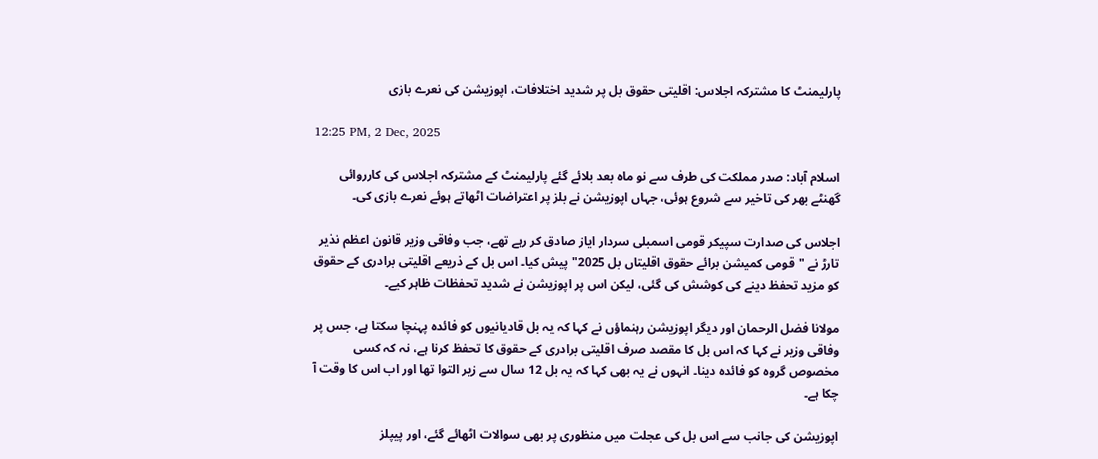پارلیمنٹ کا مشترکہ اجلاس: اقلیتی حقوق بل پر شدید اختلافات، اپوزیشن کی نعرے بازی

12:25 PM, 2 Dec, 2025

اسلام آباد: صدر مملکت کی طرف سے نو ماہ بعد بلائے گئے پارلیمنٹ کے مشترکہ اجلاس کی کارروائی گھنٹے بھر کی تاخیر سے شروع ہوئی، جہاں اپوزیشن نے بلز پر اعتراضات اٹھاتے ہوئے نعرے بازی کی۔

اجلاس کی صدارت سپیکر قومی اسمبلی سردار ایاز صادق کر رہے تھے، جب وفاقی وزیر قانون اعظم نذیر تارڑ نے "قومی کمیشن برائے حقوق اقلیتاں بل 2025" پیش کیا۔ اس بل کے ذریعے اقلیتی برادری کے حقوق کو مزید تحفظ دینے کی کوشش کی گئی، لیکن اس پر اپوزیشن نے شدید تحفظات ظاہر کیے۔

مولانا فضل الرحمان اور دیگر اپوزیشن رہنماؤں نے کہا کہ یہ بل قادیانیوں کو فائدہ پہنچا سکتا ہے، جس پر وفاقی وزیر نے کہا کہ اس بل کا مقصد صرف اقلیتی برادری کے حقوق کا تحفظ کرنا ہے، نہ کہ کسی مخصوص گروہ کو فائدہ دینا۔ انہوں نے یہ بھی کہا کہ یہ بل 12 سال سے زیر التوا تھا اور اب اس کا وقت آ چکا ہے۔

اپوزیشن کی جانب سے اس بل کی عجلت میں منظوری پر بھی سوالات اٹھائے گئے، اور پیپلز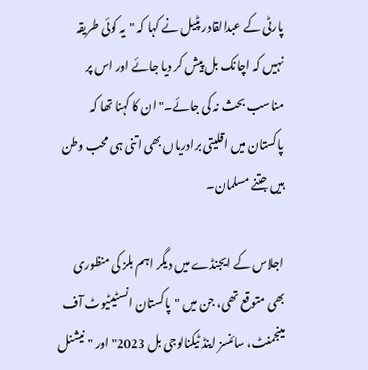پارٹی کے عبدالقادر پٹیل نے کہا کہ "یہ کوئی طریقہ نہیں کہ اچانک بل پیش کر دیا جائے اور اس پر مناسب بحث نہ کی جائے۔" ان کا کہنا تھا کہ پاکستان میں اقلیتی برادریاں بھی اتنی ہی محب وطن ہیں جتنے مسلمان۔

اجلاس کے ایجنڈے میں دیگر اہم بلز کی منظوری بھی متوقع تھی، جن میں "پاکستان انسٹیٹیوٹ آف مینجمنٹ، سائنسز اینڈ ٹیکنالوجی بل 2023" اور "نیشنل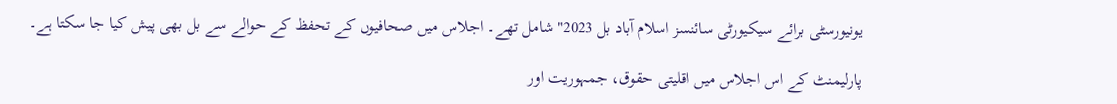یونیورسٹی برائے سیکیورٹی سائنسز اسلام آباد بل 2023" شامل تھے۔ اجلاس میں صحافیوں کے تحفظ کے حوالے سے بل بھی پیش کیا جا سکتا ہے۔

پارلیمنٹ کے اس اجلاس میں اقلیتی حقوق، جمہوریت اور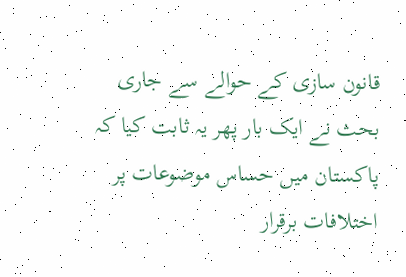قانون سازی کے حوالے سے جاری بحث نے ایک بار پھر یہ ثابت کیا کہ پاکستان میں حساس موضوعات پر اختلافات برقرار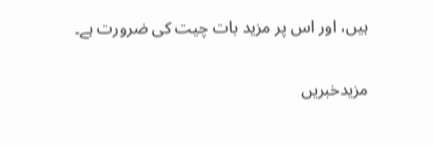ہیں، اور اس پر مزید بات چیت کی ضرورت ہے۔

مزیدخبریں